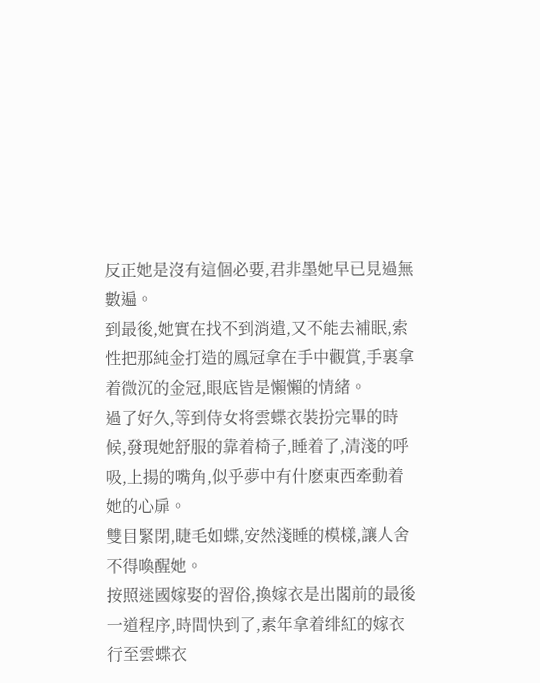反正她是沒有這個必要,君非墨她早已見過無數遍。
到最後,她實在找不到消遣,又不能去補眠,索性把那純金打造的鳳冠拿在手中觀賞,手裏拿着微沉的金冠,眼底皆是懶懶的情緒。
過了好久,等到侍女将雲蝶衣裝扮完畢的時候,發現她舒服的靠着椅子,睡着了,清淺的呼吸,上揚的嘴角,似乎夢中有什麽東西牽動着她的心扉。
雙目緊閉,睫毛如蝶,安然淺睡的模樣,讓人舍不得喚醒她。
按照迷國嫁娶的習俗,換嫁衣是出閣前的最後一道程序,時間快到了,素年拿着绯紅的嫁衣行至雲蝶衣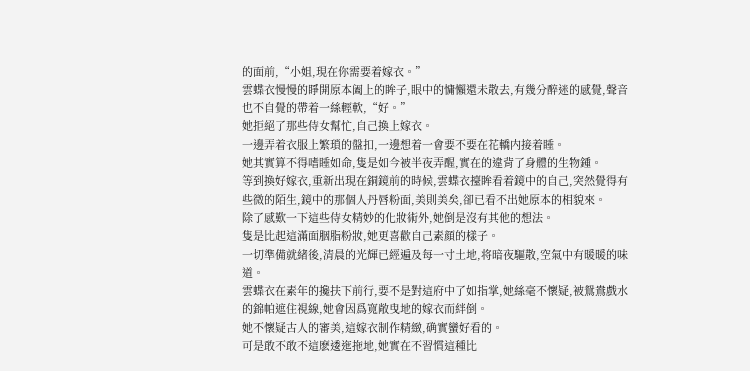的面前,“小姐,現在你需要着嫁衣。”
雲蝶衣慢慢的睜開原本阖上的眸子,眼中的慵懶還未散去,有幾分醉迷的感覺,聲音也不自覺的帶着一絲輕軟,“好。”
她拒絕了那些侍女幫忙,自己換上嫁衣。
一邊弄着衣服上繁瑣的盤扣,一邊想着一會要不要在花轎内接着睡。
她其實算不得嗜睡如命,隻是如今被半夜弄醒,實在的違背了身體的生物鍾。
等到換好嫁衣,重新出現在銅鏡前的時候,雲蝶衣擡眸看着鏡中的自己,突然覺得有些微的陌生,鏡中的那個人丹唇粉面,美則美矣,卻已看不出她原本的相貌來。
除了感歎一下這些侍女精妙的化妝術外,她倒是沒有其他的想法。
隻是比起這滿面胭脂粉妝,她更喜歡自己素顔的樣子。
一切準備就緒後,清晨的光輝已經遍及每一寸土地,将暗夜驅散,空氣中有暖暖的味道。
雲蝶衣在素年的攙扶下前行,要不是對這府中了如指掌,她絲毫不懷疑,被鴛鴦戲水的錦帕遮住視線,她會因爲寬敞曳地的嫁衣而絆倒。
她不懷疑古人的審美,這嫁衣制作精緻,确實蠻好看的。
可是敢不敢不這麽逶迤拖地,她實在不習慣這種比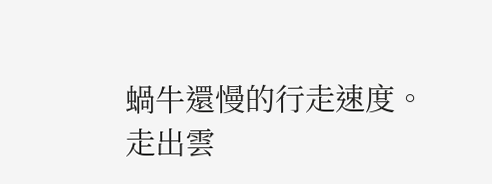蝸牛還慢的行走速度。
走出雲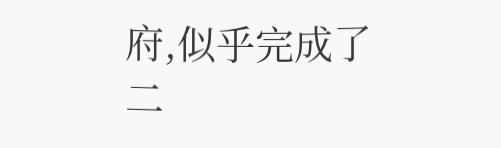府,似乎完成了二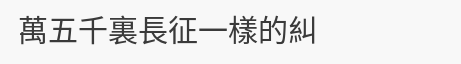萬五千裏長征一樣的糾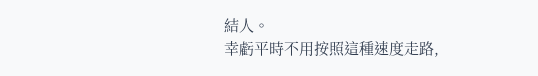結人。
幸虧平時不用按照這種速度走路,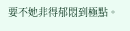要不她非得郁悶到極點。